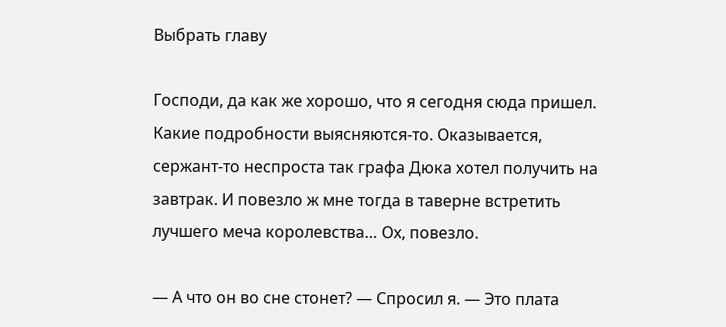Выбрать главу

Господи, да как же хорошо, что я сегодня сюда пришел. Какие подробности выясняются-то. Оказывается, сержант-то неспроста так графа Дюка хотел получить на завтрак. И повезло ж мне тогда в таверне встретить лучшего меча королевства… Ох, повезло.

— А что он во сне стонет? — Спросил я. — Это плата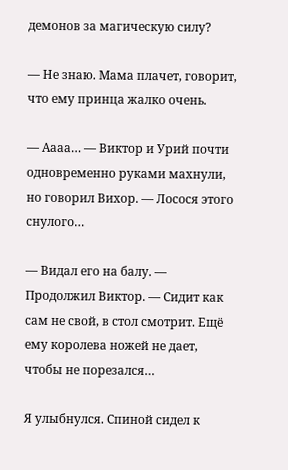демонов за магическую силу?

— Не знаю. Мама плачет, говорит, что ему принца жалко очень.

— Аааа… — Виктор и Урий почти одновременно руками махнули, но говорил Вихор. — Лосося этого снулого…

— Видал его на балу. — Продолжил Виктор. — Сидит как сам не свой, в стол смотрит. Ещё ему королева ножей не дает, чтобы не порезался…

Я улыбнулся. Спиной сидел к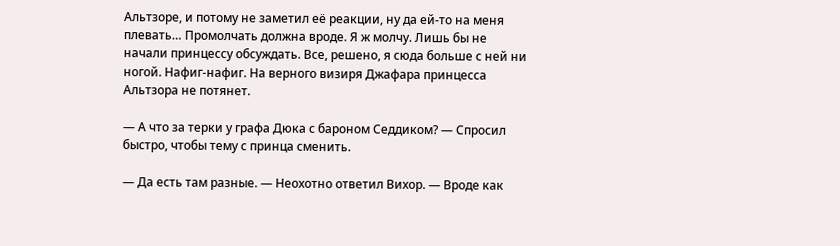Альтзоре, и потому не заметил её реакции, ну да ей-то на меня плевать… Промолчать должна вроде. Я ж молчу. Лишь бы не начали принцессу обсуждать. Все, решено, я сюда больше с ней ни ногой. Нафиг-нафиг. На верного визиря Джафара принцесса Альтзора не потянет.

— А что за терки у графа Дюка с бароном Седдиком? — Спросил быстро, чтобы тему с принца сменить.

— Да есть там разные. — Неохотно ответил Вихор. — Вроде как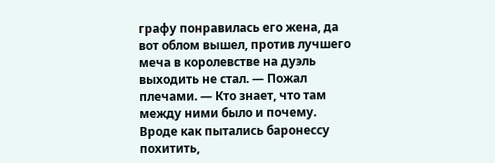графу понравилась его жена, да вот облом вышел, против лучшего меча в королевстве на дуэль выходить не стал. — Пожал плечами. — Кто знает, что там между ними было и почему. Вроде как пытались баронессу похитить,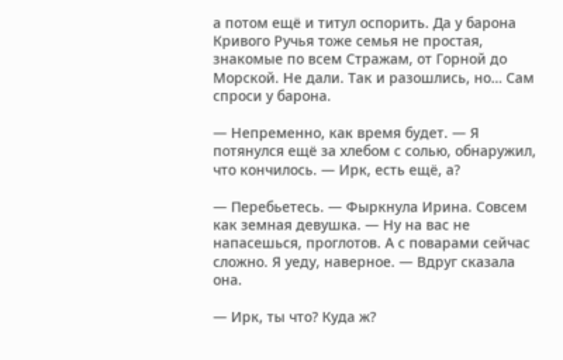а потом ещё и титул оспорить. Да у барона Кривого Ручья тоже семья не простая, знакомые по всем Стражам, от Горной до Морской. Не дали. Так и разошлись, но… Сам спроси у барона.

— Непременно, как время будет. — Я потянулся ещё за хлебом с солью, обнаружил, что кончилось. — Ирк, есть ещё, а?

— Перебьетесь. — Фыркнула Ирина. Совсем как земная девушка. — Ну на вас не напасешься, проглотов. А с поварами сейчас сложно. Я уеду, наверное. — Вдруг сказала она.

— Ирк, ты что? Куда ж?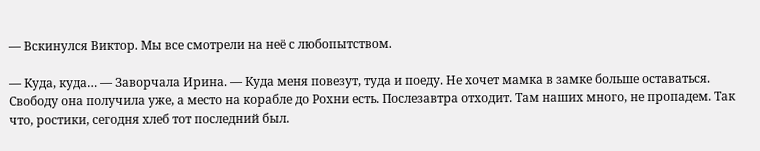— Вскинулся Виктор. Мы все смотрели на неё с любопытством.

— Куда, куда… — Заворчала Ирина. — Куда меня повезут, туда и поеду. Не хочет мамка в замке больше оставаться. Свободу она получила уже, а место на корабле до Рохни есть. Послезавтра отходит. Там наших много, не пропадем. Так что, ростики, сегодня хлеб тот последний был.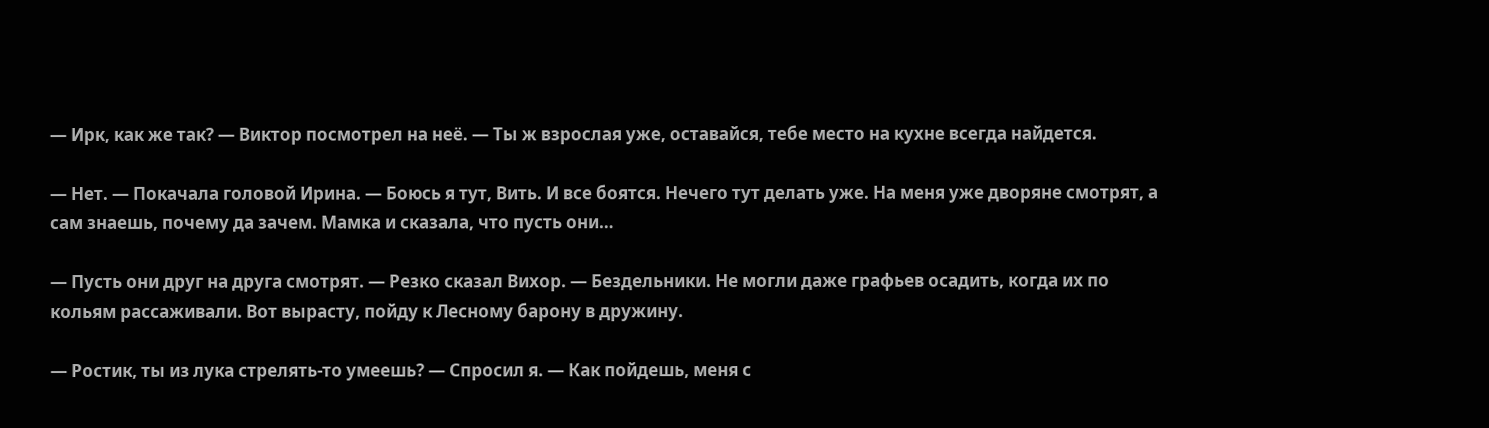— Ирк, как же так? — Виктор посмотрел на неё. — Ты ж взрослая уже, оставайся, тебе место на кухне всегда найдется.

— Нет. — Покачала головой Ирина. — Боюсь я тут, Вить. И все боятся. Нечего тут делать уже. На меня уже дворяне смотрят, а сам знаешь, почему да зачем. Мамка и сказала, что пусть они…

— Пусть они друг на друга смотрят. — Резко сказал Вихор. — Бездельники. Не могли даже графьев осадить, когда их по кольям рассаживали. Вот вырасту, пойду к Лесному барону в дружину.

— Ростик, ты из лука стрелять-то умеешь? — Спросил я. — Как пойдешь, меня с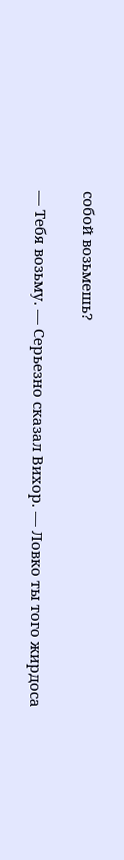собой возьмешь?

— Тебя возьму. — Серьезно сказал Вихор. — Ловко ты того жирдоса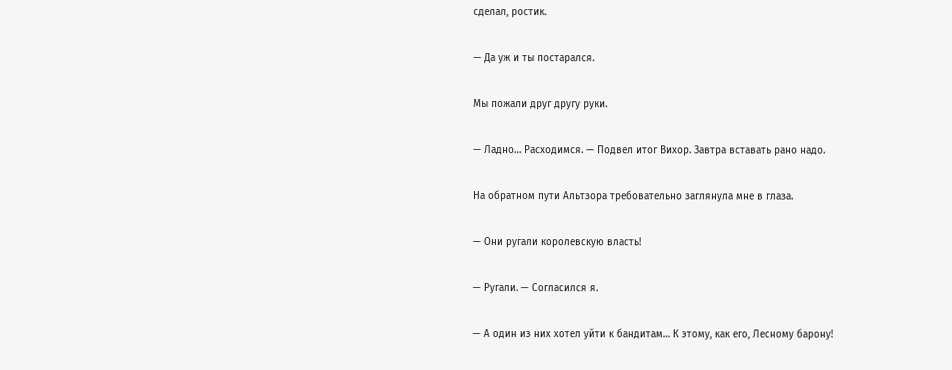сделал, ростик.

— Да уж и ты постарался.

Мы пожали друг другу руки.

— Ладно… Расходимся. — Подвел итог Вихор. Завтра вставать рано надо.

На обратном пути Альтзора требовательно заглянула мне в глаза.

— Они ругали королевскую власть!

— Ругали. — Согласился я.

— А один из них хотел уйти к бандитам… К этому, как его, Лесному барону!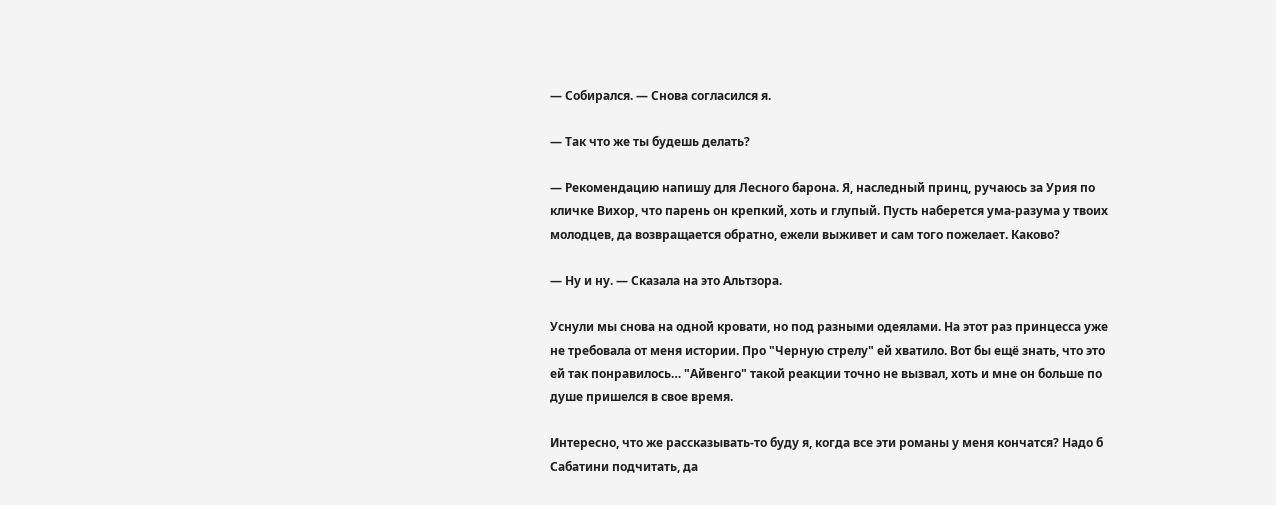— Собирался. — Снова согласился я.

— Так что же ты будешь делать?

— Рекомендацию напишу для Лесного барона. Я, наследный принц, ручаюсь за Урия по кличке Вихор, что парень он крепкий, хоть и глупый. Пусть наберется ума-разума у твоих молодцев, да возвращается обратно, ежели выживет и сам того пожелает. Каково?

— Ну и ну. — Сказала на это Альтзора.

Уснули мы снова на одной кровати, но под разными одеялами. На этот раз принцесса уже не требовала от меня истории. Про "Черную стрелу" ей хватило. Вот бы ещё знать, что это ей так понравилось… "Айвенго" такой реакции точно не вызвал, хоть и мне он больше по душе пришелся в свое время.

Интересно, что же рассказывать-то буду я, когда все эти романы у меня кончатся? Надо б Сабатини подчитать, да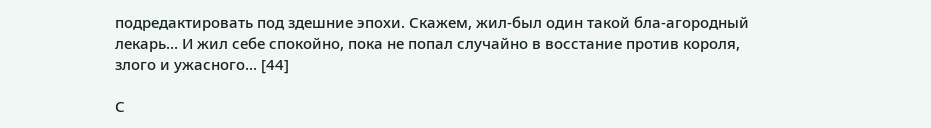подредактировать под здешние эпохи. Скажем, жил-был один такой бла-агородный лекарь… И жил себе спокойно, пока не попал случайно в восстание против короля, злого и ужасного… [44]

С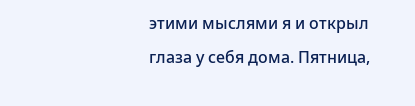этими мыслями я и открыл глаза у себя дома. Пятница,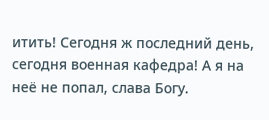итить! Сегодня ж последний день, сегодня военная кафедра! А я на неё не попал, слава Богу.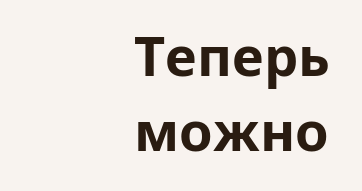Теперь можно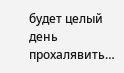будет целый день прохалявить…